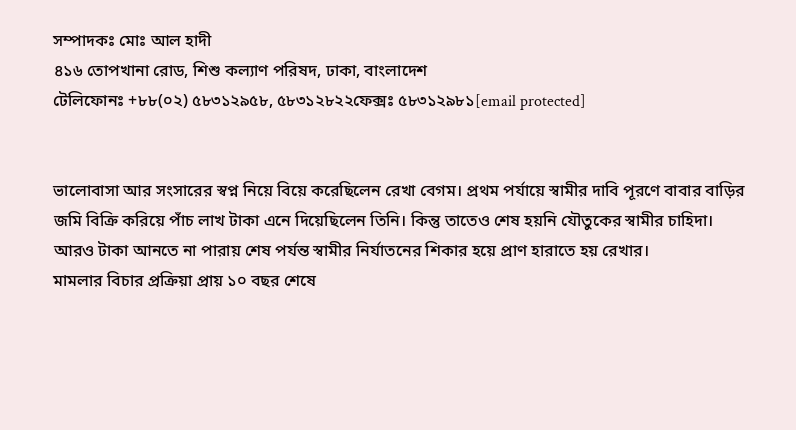সম্পাদকঃ মোঃ আল হাদী
৪১৬ তোপখানা রোড, শিশু কল্যাণ পরিষদ, ঢাকা, বাংলাদেশ
টেলিফোনঃ +৮৮(০২) ৫৮৩১২৯৫৮, ৫৮৩১২৮২২ফেক্সঃ ৫৮৩১২৯৮১[email protected]


ভালোবাসা আর সংসারের স্বপ্ন নিয়ে বিয়ে করেছিলেন রেখা বেগম। প্রথম পর্যায়ে স্বামীর দাবি পূরণে বাবার বাড়ির জমি বিক্রি করিয়ে পাঁচ লাখ টাকা এনে দিয়েছিলেন তিনি। কিন্তু তাতেও শেষ হয়নি যৌতুকের স্বামীর চাহিদা। আরও টাকা আনতে না পারায় শেষ পর্যন্ত স্বামীর নির্যাতনের শিকার হয়ে প্রাণ হারাতে হয় রেখার।
মামলার বিচার প্রক্রিয়া প্রায় ১০ বছর শেষে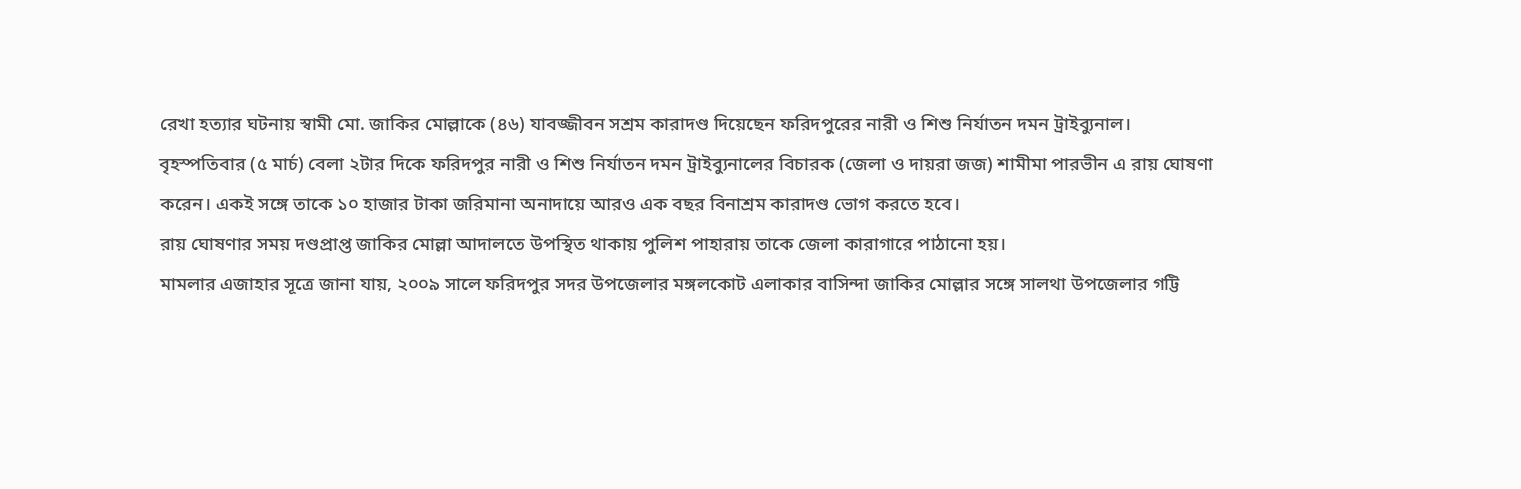রেখা হত্যার ঘটনায় স্বামী মো. জাকির মোল্লাকে (৪৬) যাবজ্জীবন সশ্রম কারাদণ্ড দিয়েছেন ফরিদপুরের নারী ও শিশু নির্যাতন দমন ট্রাইব্যুনাল।
বৃহস্পতিবার (৫ মার্চ) বেলা ২টার দিকে ফরিদপুর নারী ও শিশু নির্যাতন দমন ট্রাইব্যুনালের বিচারক (জেলা ও দায়রা জজ) শামীমা পারভীন এ রায় ঘোষণা করেন। একই সঙ্গে তাকে ১০ হাজার টাকা জরিমানা অনাদায়ে আরও এক বছর বিনাশ্রম কারাদণ্ড ভোগ করতে হবে।
রায় ঘোষণার সময় দণ্ডপ্রাপ্ত জাকির মোল্লা আদালতে উপস্থিত থাকায় পুলিশ পাহারায় তাকে জেলা কারাগারে পাঠানো হয়।
মামলার এজাহার সূত্রে জানা যায়, ২০০৯ সালে ফরিদপুর সদর উপজেলার মঙ্গলকোট এলাকার বাসিন্দা জাকির মোল্লার সঙ্গে সালথা উপজেলার গট্টি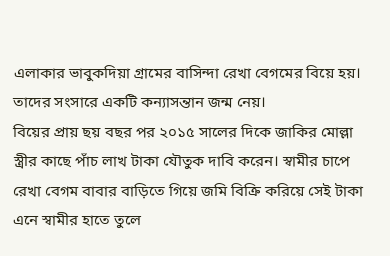এলাকার ভাবুকদিয়া গ্রামের বাসিন্দা রেখা বেগমের বিয়ে হয়। তাদের সংসারে একটি কন্যাসন্তান জন্ম নেয়।
বিয়ের প্রায় ছয় বছর পর ২০১৫ সালের দিকে জাকির মোল্লা স্ত্রীর কাছে পাঁচ লাখ টাকা যৌতুক দাবি করেন। স্বামীর চাপে রেখা বেগম বাবার বাড়িতে গিয়ে জমি বিক্রি করিয়ে সেই টাকা এনে স্বামীর হাতে তুলে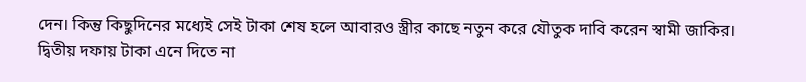দেন। কিন্তু কিছুদিনের মধ্যেই সেই টাকা শেষ হলে আবারও স্ত্রীর কাছে নতুন করে যৌতুক দাবি করেন স্বামী জাকির।
দ্বিতীয় দফায় টাকা এনে দিতে না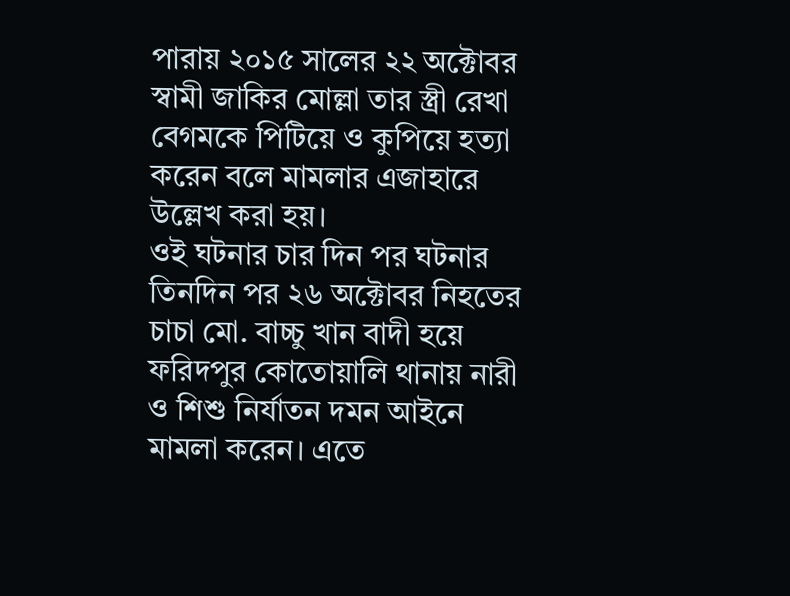পারায় ২০১৫ সালের ২২ অক্টোবর স্বামী জাকির মোল্লা তার স্ত্রী রেখা বেগমকে পিটিয়ে ও কুপিয়ে হত্যা করেন বলে মামলার এজাহারে উল্লেখ করা হয়।
ওই ঘটনার চার দিন পর ঘটনার তিনদিন পর ২৬ অক্টোবর নিহতের চাচা মো. বাচ্চু খান বাদী হয়ে ফরিদপুর কোতোয়ালি থানায় নারী ও শিশু নির্যাতন দমন আইনে মামলা করেন। এতে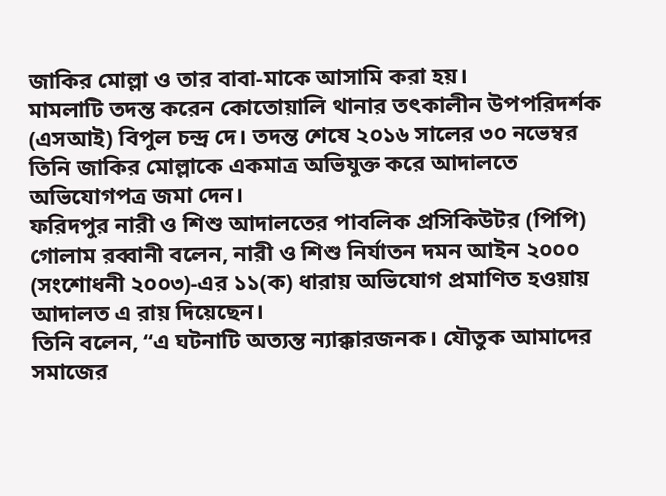জাকির মোল্লা ও তার বাবা-মাকে আসামি করা হয়।
মামলাটি তদন্ত করেন কোতোয়ালি থানার তৎকালীন উপপরিদর্শক (এসআই) বিপুল চন্দ্র দে। তদন্ত শেষে ২০১৬ সালের ৩০ নভেম্বর তিনি জাকির মোল্লাকে একমাত্র অভিযুক্ত করে আদালতে অভিযোগপত্র জমা দেন।
ফরিদপুর নারী ও শিশু আদালতের পাবলিক প্রসিকিউটর (পিপি) গোলাম রব্বানী বলেন, নারী ও শিশু নির্যাতন দমন আইন ২০০০ (সংশোধনী ২০০৩)-এর ১১(ক) ধারায় অভিযোগ প্রমাণিত হওয়ায় আদালত এ রায় দিয়েছেন।
তিনি বলেন, “এ ঘটনাটি অত্যন্ত ন্যাক্কারজনক। যৌতুক আমাদের সমাজের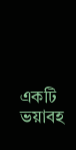একটি ভয়াবহ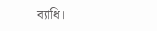ব্যাধি।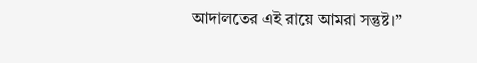আদালতের এই রায়ে আমরা সন্তুষ্ট।”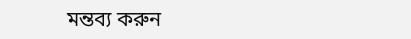মন্তব্য করুন